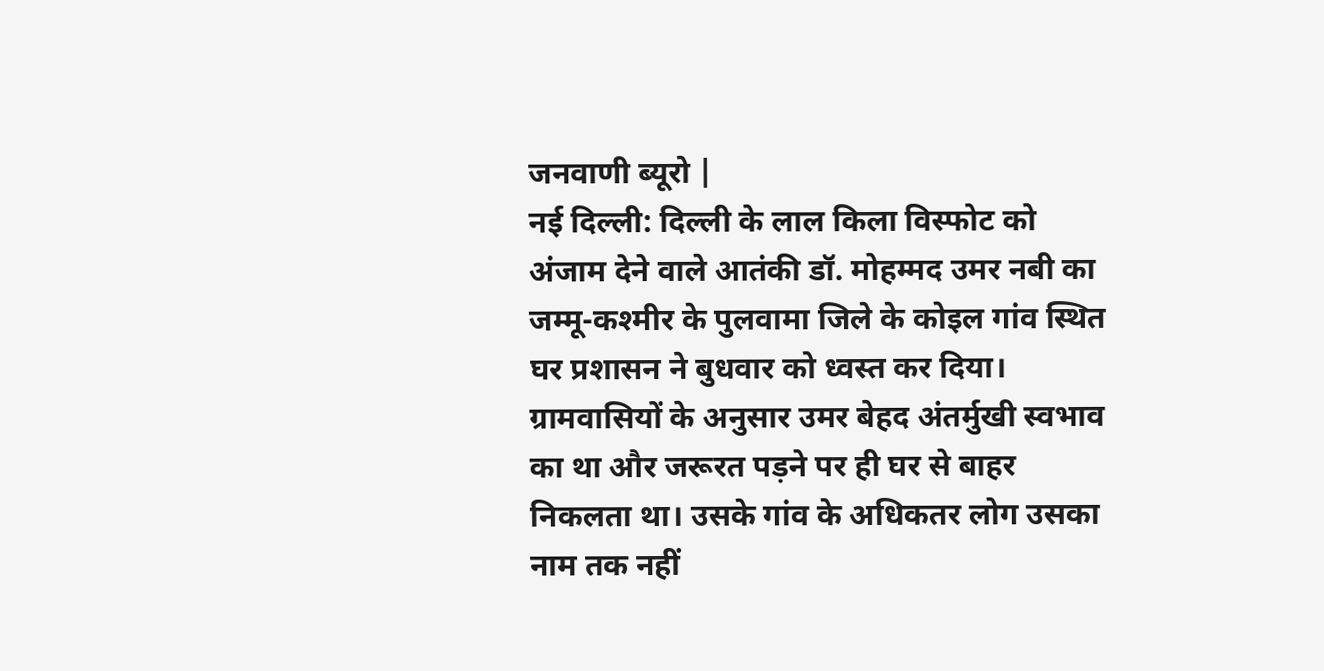जनवाणी ब्यूरो |
नई दिल्ली: दिल्ली के लाल किला विस्फोट को अंजाम देने वाले आतंकी डॉ. मोहम्मद उमर नबी का जम्मू-कश्मीर के पुलवामा जिले के कोइल गांव स्थित घर प्रशासन ने बुधवार को ध्वस्त कर दिया। ग्रामवासियों के अनुसार उमर बेहद अंतर्मुखी स्वभाव का था और जरूरत पड़ने पर ही घर से बाहर निकलता था। उसके गांव के अधिकतर लोग उसका नाम तक नहीं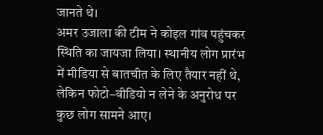जानते थे।
अमर उजाला की टीम ने कोइल गांव पहुंचकर स्थिति का जायजा लिया। स्थानीय लोग प्रारंभ में मीडिया से बातचीत के लिए तैयार नहीं थे, लेकिन फोटो–वीडियो न लेने के अनुरोध पर कुछ लोग सामने आए।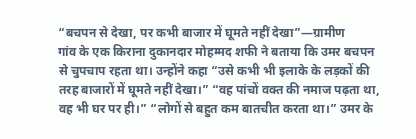“बचपन से देखा, पर कभी बाजार में घूमते नहीं देखा”—ग्रामीण
गांव के एक किराना दुकानदार मोहम्मद शफी ने बताया कि उमर बचपन से चुपचाप रहता था। उन्होंने कहा “उसे कभी भी इलाके के लड़कों की तरह बाजारों में घूमते नहीं देखा।” “वह पांचों वक्त की नमाज पढ़ता था, वह भी घर पर ही।” “लोगों से बहुत कम बातचीत करता था।” उमर के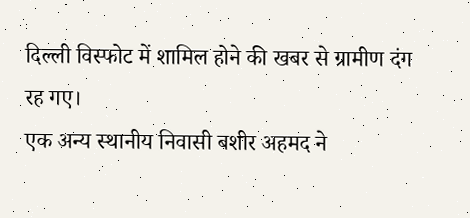दिल्ली विस्फोट में शामिल होने की खबर से ग्रामीण दंग रह गए।
एक अन्य स्थानीय निवासी बशीर अहमद ने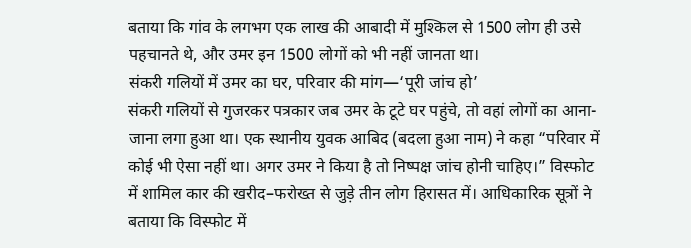बताया कि गांव के लगभग एक लाख की आबादी में मुश्किल से 1500 लोग ही उसे पहचानते थे, और उमर इन 1500 लोगों को भी नहीं जानता था।
संकरी गलियों में उमर का घर, परिवार की मांग—‘पूरी जांच हो’
संकरी गलियों से गुजरकर पत्रकार जब उमर के टूटे घर पहुंचे, तो वहां लोगों का आना-जाना लगा हुआ था। एक स्थानीय युवक आबिद (बदला हुआ नाम) ने कहा “परिवार में कोई भी ऐसा नहीं था। अगर उमर ने किया है तो निष्पक्ष जांच होनी चाहिए।” विस्फोट में शामिल कार की खरीद–फरोख्त से जुड़े तीन लोग हिरासत में। आधिकारिक सूत्रों ने बताया कि विस्फोट में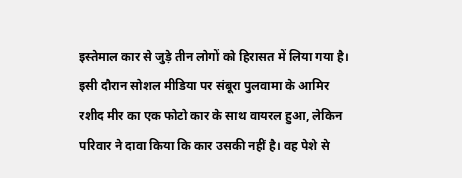इस्तेमाल कार से जुड़े तीन लोगों को हिरासत में लिया गया है।
इसी दौरान सोशल मीडिया पर संबूरा पुलवामा के आमिर रशीद मीर का एक फोटो कार के साथ वायरल हुआ, लेकिन परिवार ने दावा किया कि कार उसकी नहीं है। वह पेशे से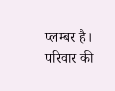प्लम्बर है।
परिवार की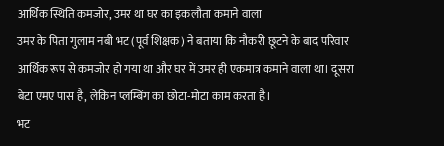आर्थिक स्थिति कमजोर, उमर था घर का इकलौता कमाने वाला
उमर के पिता गुलाम नबी भट (पूर्व शिक्षक) ने बताया कि नौकरी छूटने के बाद परिवार आर्थिक रूप से कमजोर हो गया था और घर में उमर ही एकमात्र कमाने वाला था। दूसरा बेटा एमए पास है, लेकिन प्लम्बिंग का छोटा-मोटा काम करता है।
भट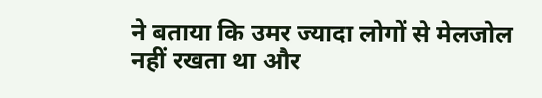ने बताया कि उमर ज्यादा लोगों से मेलजोल नहीं रखता था और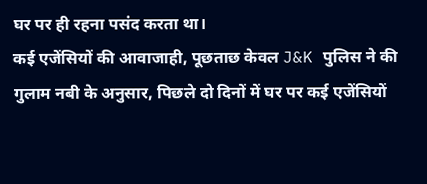घर पर ही रहना पसंद करता था।
कई एजेंसियों की आवाजाही, पूछताछ केवल J&K पुलिस ने की
गुलाम नबी के अनुसार, पिछले दो दिनों में घर पर कई एजेंसियों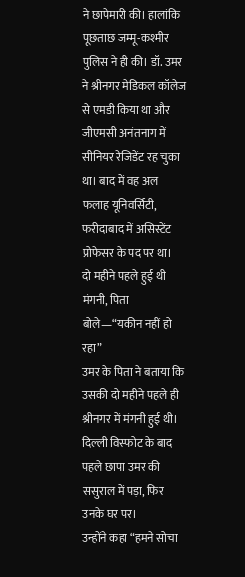ने छापेमारी की। हालांकि पूछताछ जम्मू-कश्मीर पुलिस ने ही की। डॉ. उमर ने श्रीनगर मेडिकल कॉलेज से एमडी किया था और जीएमसी अनंतनाग में सीनियर रेजिडेंट रह चुका था। बाद में वह अल फलाह यूनिवर्सिटी, फरीदाबाद में असिस्टेंट प्रोफेसर के पद पर था।
दो महीने पहले हुई थी मंगनी, पिता बोले—“यकीन नहीं हो रहा”
उमर के पिता ने बताया कि उसकी दो महीने पहले ही श्रीनगर में मंगनी हुई थी। दिल्ली विस्फोट के बाद पहले छापा उमर की ससुराल में पड़ा, फिर उनके घर पर।
उन्होंने कहा “हमने सोचा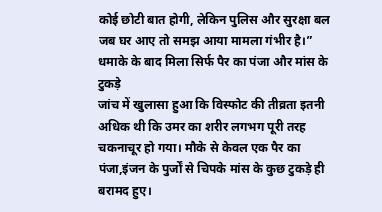कोई छोटी बात होगी, लेकिन पुलिस और सुरक्षा बल जब घर आए तो समझ आया मामला गंभीर है।”
धमाके के बाद मिला सिर्फ पैर का पंजा और मांस के टुकड़े
जांच में खुलासा हुआ कि विस्फोट की तीव्रता इतनी अधिक थी कि उमर का शरीर लगभग पूरी तरह चकनाचूर हो गया। मौके से केवल एक पैर का पंजा,इंजन के पुर्जों से चिपके मांस के कुछ टुकड़े ही बरामद हुए।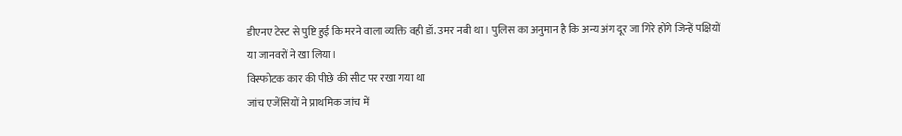डीएनए टेस्ट से पुष्टि हुई कि मरने वाला व्यक्ति वही डॉ. उमर नबी था। पुलिस का अनुमान है कि अन्य अंग दूर जा गिरे होंगे जिन्हें पक्षियों या जानवरों ने खा लिया।
विस्फोटक कार की पीछे की सीट पर रखा गया था
जांच एजेंसियों ने प्राथमिक जांच में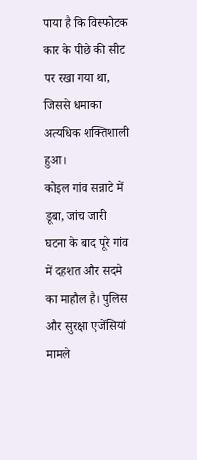पाया है कि विस्फोटक कार के पीछे की सीट पर रखा गया था, जिससे धमाका अत्यधिक शक्तिशाली हुआ।
कोइल गांव सन्नाटे में डूबा, जांच जारी
घटना के बाद पूरे गांव में दहशत और सदमे का माहौल है। पुलिस और सुरक्षा एजेंसियां मामले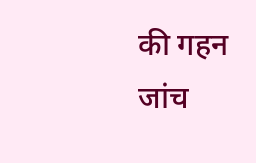की गहन जांच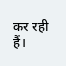कर रही हैं।